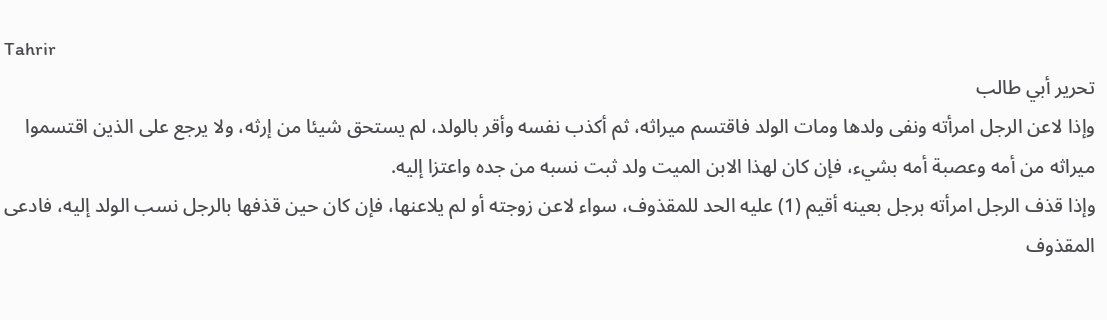Tahrir
تحرير أبي طالب
وإذا لاعن الرجل امرأته ونفى ولدها ومات الولد فاقتسم ميراثه، ثم أكذب نفسه وأقر بالولد، لم يستحق شيئا من إرثه، ولا يرجع على الذين اقتسموا ميراثه من أمه وعصبة أمه بشيء، فإن كان لهذا الابن الميت ولد ثبت نسبه من جده واعتزا إليه.
وإذا قذف الرجل امرأته برجل بعينه أقيم (1) عليه الحد للمقذوف، سواء لاعن زوجته أو لم يلاعنها، فإن كان حين قذفها بالرجل نسب الولد إليه، فادعى المقذوف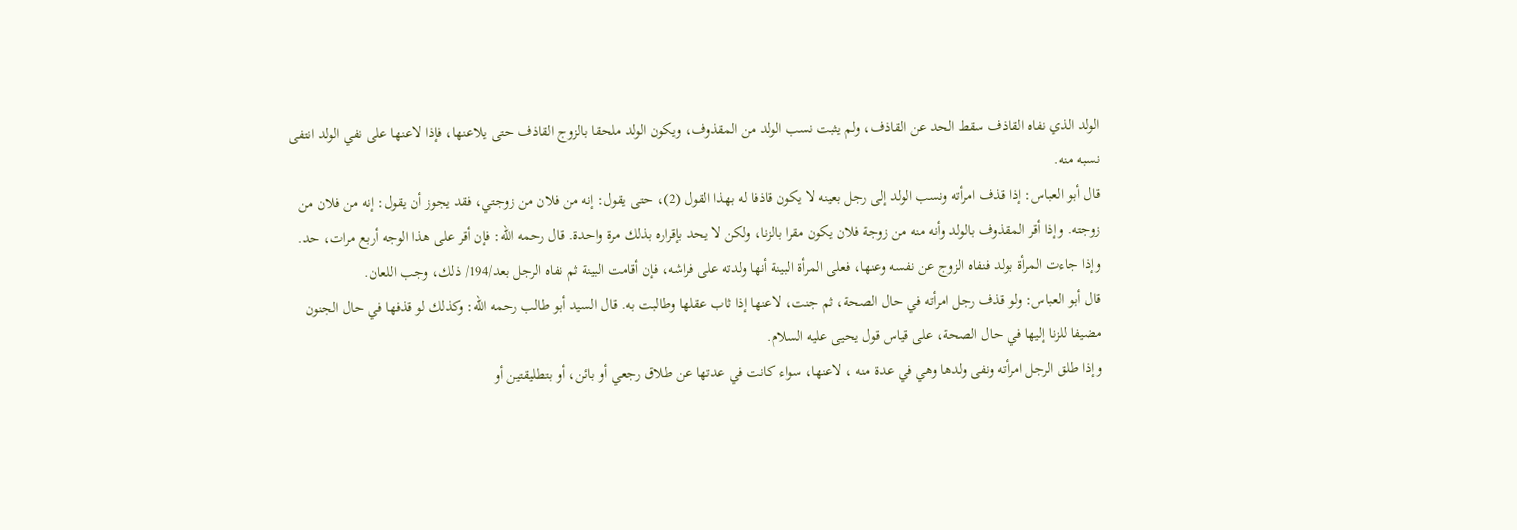الولد الذي نفاه القاذف سقط الحد عن القاذف، ولم يثبت نسب الولد من المقذوف، ويكون الولد ملحقا بالزوج القاذف حتى يلاعنها، فإذا لاعنها على نفي الولد انتفى نسبه منه.
قال أبو العباس: إذا قذف امرأته ونسب الولد إلى رجل بعينه لا يكون قاذفا له بهذا القول (2)، حتى يقول: إنه من فلان من زوجتي، فقد يجوز أن يقول: إنه من فلان من زوجته. وإذا أقر المقذوف بالولد وأنه منه من زوجة فلان يكون مقرا بالزنا، ولكن لا يحد بإقراره بذلك مرة واحدة. قال رحمه الله: فإن أقر على هذا الوجه أربع مرات، حد.
وإذا جاءت المرأة بولد فنفاه الزوج عن نفسه وعنها، فعلى المرأة البينة أنها ولدته على فراشه، فإن أقامت البينة ثم نفاه الرجل بعد/194/ ذلك، وجب اللعان.
قال أبو العباس: ولو قذف رجل امرأته في حال الصحة، ثم جنت، لاعنها إذا ثاب عقلها وطالبت به. قال السيد أبو طالب رحمه الله: وكذلك لو قذفها في حال الجنون مضيفا للزنا إليها في حال الصحة، على قياس قول يحيى عليه السلام.
وإذا طلق الرجل امرأته ونفى ولدها وهي في عدة منه ، لاعنها، سواء كانت في عدتها عن طلاق رجعي أو بائن، أو بتطليقتين أو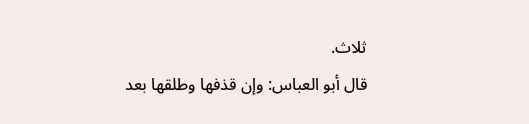ثلاث.
قال أبو العباس: وإن قذفها وطلقها بعد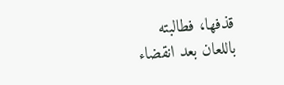قذفها، فطالبته باللعان بعد انقضاء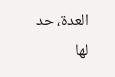العدة، حد لها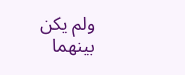ولم يكن بينهما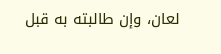لعان، وإن طالبته به قبل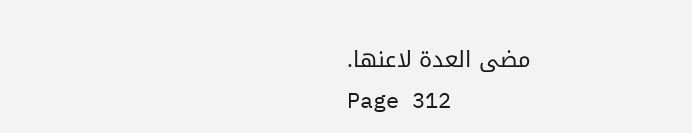مضى العدة لاعنها.
Page 312